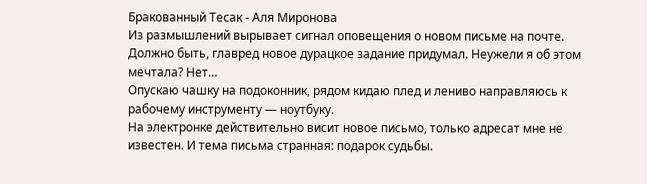Бракованный Тесак - Аля Миронова
Из размышлений вырывает сигнал оповещения о новом письме на почте. Должно быть, главред новое дурацкое задание придумал. Неужели я об этом мечтала? Нет…
Опускаю чашку на подоконник, рядом кидаю плед и лениво направляюсь к рабочему инструменту — ноутбуку.
На электронке действительно висит новое письмо, только адресат мне не известен. И тема письма странная: подарок судьбы.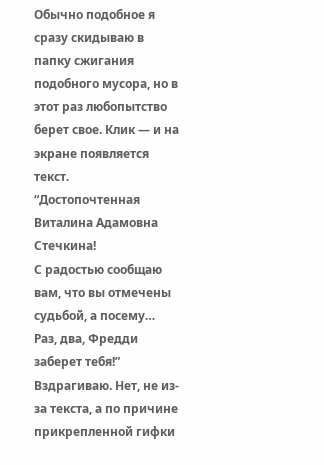Обычно подобное я сразу скидываю в папку сжигания подобного мусора, но в этот раз любопытство берет свое. Клик — и на экране появляется текст.
“Достопочтенная Виталина Адамовна Стечкина!
С радостью сообщаю вам, что вы отмечены судьбой, а посему…
Раз, два, Фредди заберет тебя!”
Вздрагиваю. Нет, не из-за текста, а по причине прикрепленной гифки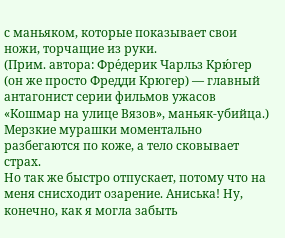с маньяком, которые показывает свои ножи, торчащие из руки.
(Прим. автора: Фре́дерик Чарльз Крю́гер (он же просто Фредди Крюгер) — главный антагонист серии фильмов ужасов «Кошмар на улице Вязов», маньяк-убийца.)
Мерзкие мурашки моментально разбегаются по коже, а тело сковывает страх.
Но так же быстро отпускает, потому что на меня снисходит озарение. Аниська! Ну, конечно, как я могла забыть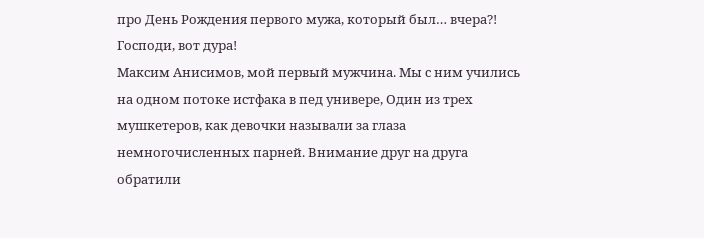про День Рождения первого мужа, который был… вчера?! Господи, вот дура!
Максим Анисимов, мой первый мужчина. Мы с ним учились на одном потоке истфака в пед универе, Один из трех мушкетеров, как девочки называли за глаза немногочисленных парней. Внимание друг на друга обратили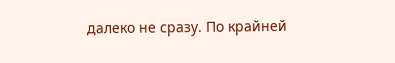далеко не сразу. По крайней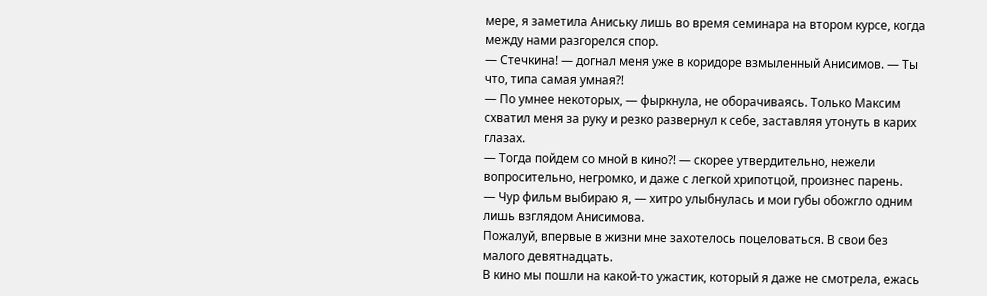мере, я заметила Аниську лишь во время семинара на втором курсе, когда между нами разгорелся спор.
— Стечкина! — догнал меня уже в коридоре взмыленный Анисимов. — Ты что, типа самая умная?!
— По умнее некоторых, — фыркнула, не оборачиваясь. Только Максим схватил меня за руку и резко развернул к себе, заставляя утонуть в карих глазах.
— Тогда пойдем со мной в кино?! — скорее утвердительно, нежели вопросительно, негромко, и даже с легкой хрипотцой, произнес парень.
— Чур фильм выбираю я, — хитро улыбнулась и мои губы обожгло одним лишь взглядом Анисимова.
Пожалуй, впервые в жизни мне захотелось поцеловаться. В свои без малого девятнадцать.
В кино мы пошли на какой-то ужастик, который я даже не смотрела, ежась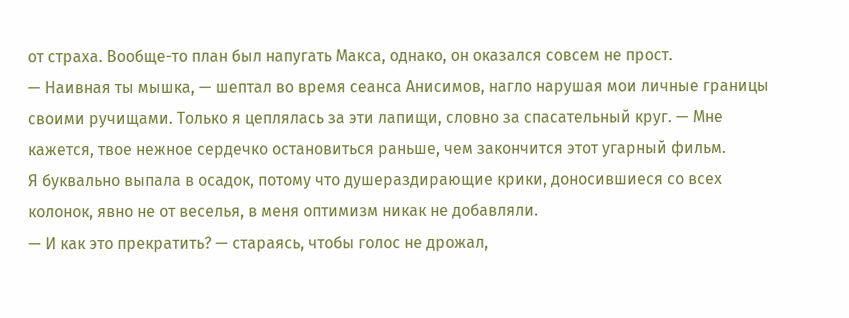от страха. Вообще-то план был напугать Макса, однако, он оказался совсем не прост.
— Наивная ты мышка, — шептал во время сеанса Анисимов, нагло нарушая мои личные границы своими ручищами. Только я цеплялась за эти лапищи, словно за спасательный круг. — Мне кажется, твое нежное сердечко остановиться раньше, чем закончится этот угарный фильм.
Я буквально выпала в осадок, потому что душераздирающие крики, доносившиеся со всех колонок, явно не от веселья, в меня оптимизм никак не добавляли.
— И как это прекратить? — стараясь, чтобы голос не дрожал,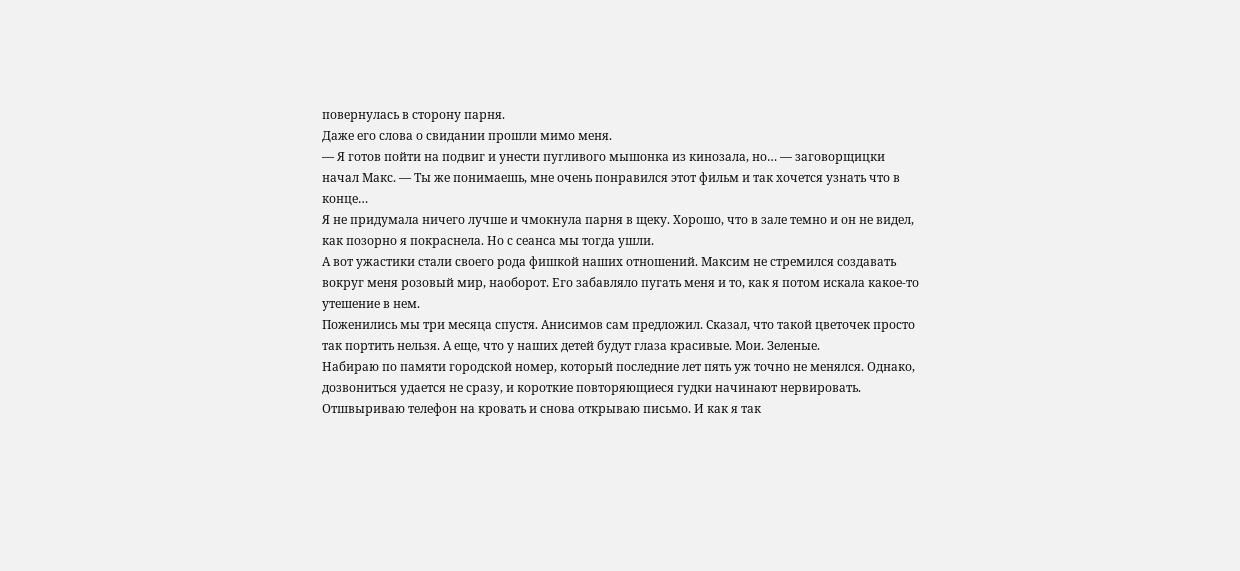повернулась в сторону парня.
Даже его слова о свидании прошли мимо меня.
— Я готов пойти на подвиг и унести пугливого мышонка из кинозала, но… — заговорщицки начал Макс. — Ты же понимаешь, мне очень понравился этот фильм и так хочется узнать что в конце…
Я не придумала ничего лучше и чмокнула парня в щеку. Хорошо, что в зале темно и он не видел, как позорно я покраснела. Но с сеанса мы тогда ушли.
А вот ужастики стали своего рода фишкой наших отношений. Максим не стремился создавать вокруг меня розовый мир, наоборот. Его забавляло пугать меня и то, как я потом искала какое-то утешение в нем.
Поженились мы три месяца спустя. Анисимов сам предложил. Сказал, что такой цветочек просто так портить нельзя. А еще, что у наших детей будут глаза красивые. Мои. Зеленые.
Набираю по памяти городской номер, который последние лет пять уж точно не менялся. Однако, дозвониться удается не сразу, и короткие повторяющиеся гудки начинают нервировать.
Отшвыриваю телефон на кровать и снова открываю письмо. И как я так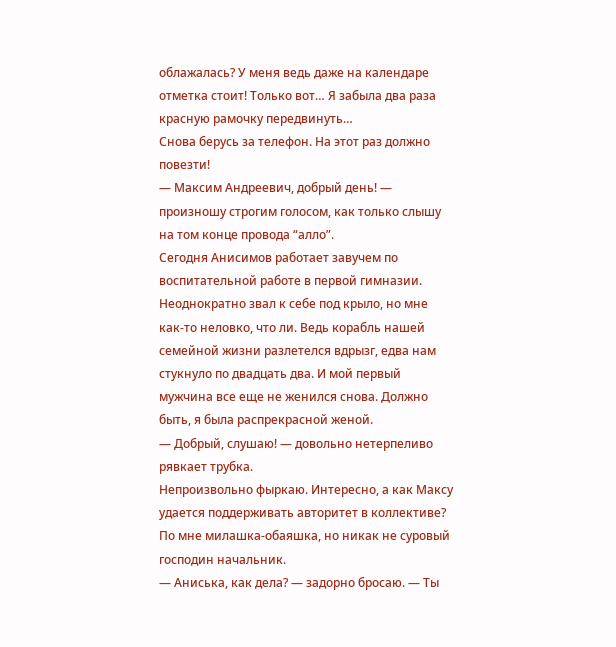облажалась? У меня ведь даже на календаре отметка стоит! Только вот… Я забыла два раза красную рамочку передвинуть…
Снова берусь за телефон. На этот раз должно повезти!
— Максим Андреевич, добрый день! — произношу строгим голосом, как только слышу на том конце провода “алло”.
Сегодня Анисимов работает завучем по воспитательной работе в первой гимназии. Неоднократно звал к себе под крыло, но мне как-то неловко, что ли. Ведь корабль нашей семейной жизни разлетелся вдрызг, едва нам стукнуло по двадцать два. И мой первый мужчина все еще не женился снова. Должно быть, я была распрекрасной женой.
— Добрый, слушаю! — довольно нетерпеливо рявкает трубка.
Непроизвольно фыркаю. Интересно, а как Максу удается поддерживать авторитет в коллективе? По мне милашка-обаяшка, но никак не суровый господин начальник.
— Аниська, как дела? — задорно бросаю. — Ты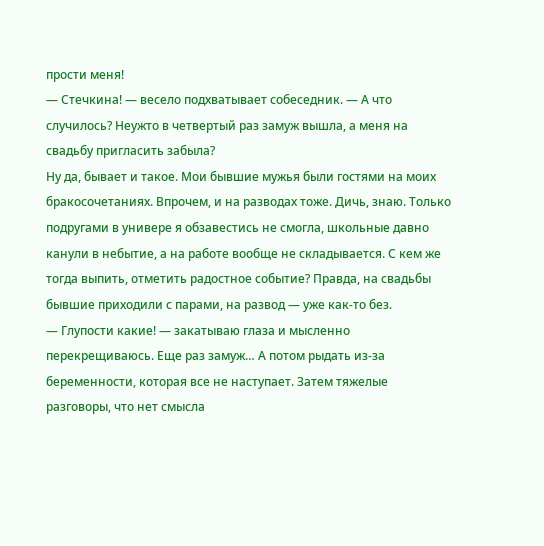прости меня!
— Стечкина! — весело подхватывает собеседник. — А что случилось? Неужто в четвертый раз замуж вышла, а меня на свадьбу пригласить забыла?
Ну да, бывает и такое. Мои бывшие мужья были гостями на моих бракосочетаниях. Впрочем, и на разводах тоже. Дичь, знаю. Только подругами в универе я обзавестись не смогла, школьные давно канули в небытие, а на работе вообще не складывается. С кем же тогда выпить, отметить радостное событие? Правда, на свадьбы бывшие приходили с парами, на развод — уже как-то без.
— Глупости какие! — закатываю глаза и мысленно перекрещиваюсь. Еще раз замуж… А потом рыдать из-за беременности, которая все не наступает. Затем тяжелые разговоры, что нет смысла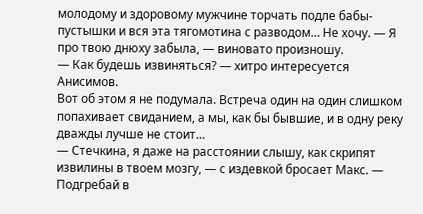молодому и здоровому мужчине торчать подле бабы-пустышки и вся эта тягомотина с разводом… Не хочу. — Я про твою днюху забыла, — виновато произношу.
— Как будешь извиняться? — хитро интересуется Анисимов.
Вот об этом я не подумала. Встреча один на один слишком попахивает свиданием, а мы, как бы бывшие, и в одну реку дважды лучше не стоит…
— Стечкина, я даже на расстоянии слышу, как скрипят извилины в твоем мозгу, — с издевкой бросает Макс. — Подгребай в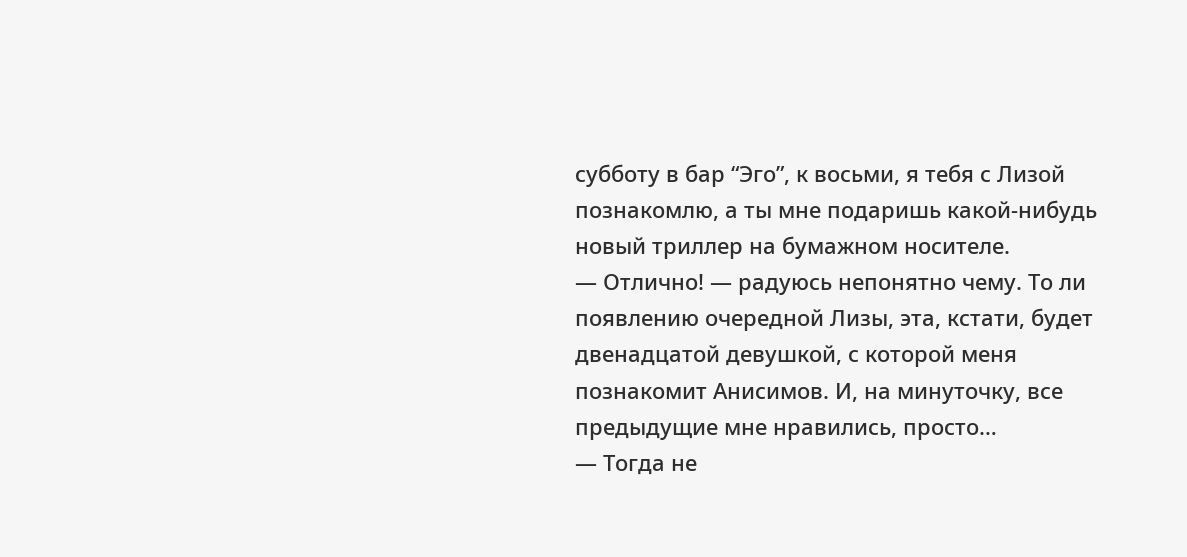субботу в бар “Эго”, к восьми, я тебя с Лизой познакомлю, а ты мне подаришь какой-нибудь новый триллер на бумажном носителе.
— Отлично! — радуюсь непонятно чему. То ли появлению очередной Лизы, эта, кстати, будет двенадцатой девушкой, с которой меня познакомит Анисимов. И, на минуточку, все предыдущие мне нравились, просто…
— Тогда не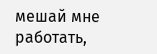мешай мне работать,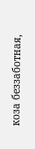коза беззаботная,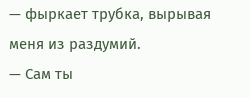— фыркает трубка, вырывая меня из раздумий.
— Сам ты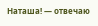Наташа! — отвечаю